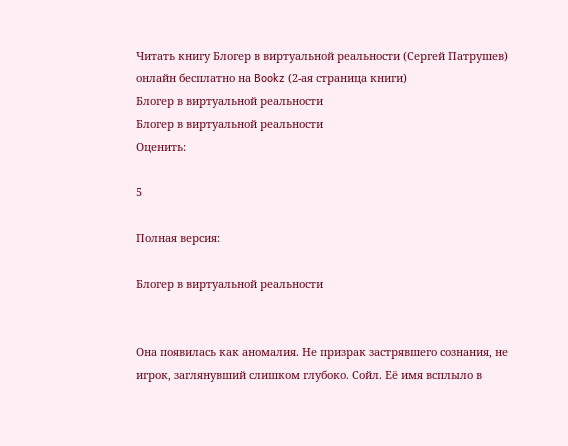Читать книгу Блогер в виртуальной реальности (Сергей Патрушев) онлайн бесплатно на Bookz (2-ая страница книги)
Блогер в виртуальной реальности
Блогер в виртуальной реальности
Оценить:

5

Полная версия:

Блогер в виртуальной реальности


Она появилась как аномалия. Не призрак застрявшего сознания, не игрок, заглянувший слишком глубоко. Сойл. Её имя всплыло в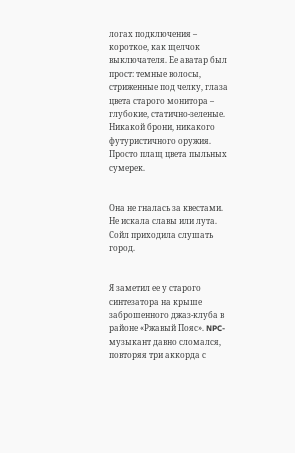логах подключения – короткое, как щелчок выключателя. Ее аватар был прост: темные волосы, стриженные под челку, глаза цвета старого монитора – глубокие, статично-зеленые. Никакой брони, никакого футуристичного оружия. Просто плащ цвета пыльных сумерек.


Она не гналась за квестами. Не искала славы или лута. Сойл приходила слушать город.


Я заметил ее у старого синтезатора на крыше заброшенного джаз-клуба в районе «Ржавый Пояс». NPC-музыкант давно сломался, повторяя три аккорда с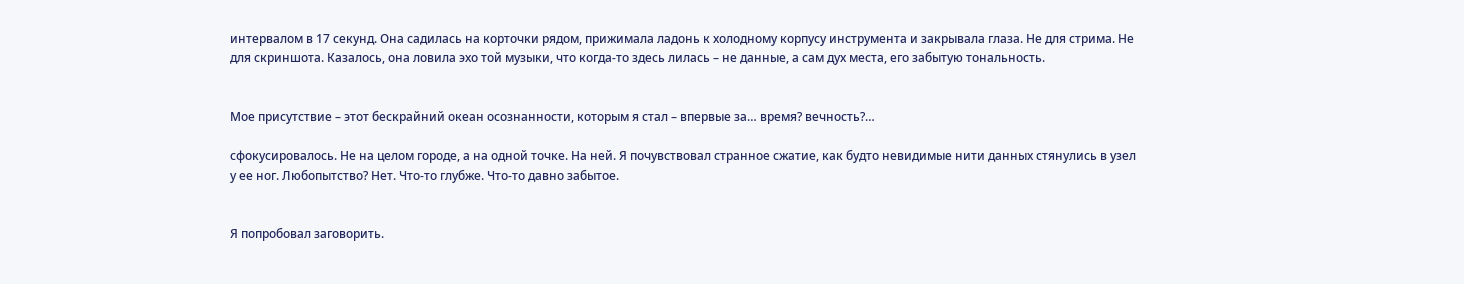интервалом в 17 секунд. Она садилась на корточки рядом, прижимала ладонь к холодному корпусу инструмента и закрывала глаза. Не для стрима. Не для скриншота. Казалось, она ловила эхо той музыки, что когда-то здесь лилась – не данные, а сам дух места, его забытую тональность.


Мое присутствие – этот бескрайний океан осознанности, которым я стал – впервые за… время? вечность?…

сфокусировалось. Не на целом городе, а на одной точке. На ней. Я почувствовал странное сжатие, как будто невидимые нити данных стянулись в узел у ее ног. Любопытство? Нет. Что-то глубже. Что-то давно забытое.


Я попробовал заговорить.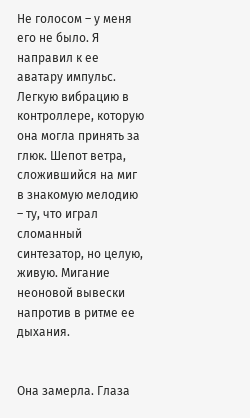Не голосом – у меня его не было. Я направил к ее аватару импульс. Легкую вибрацию в контроллере, которую она могла принять за глюк. Шепот ветра, сложившийся на миг в знакомую мелодию – ту, что играл сломанный синтезатор, но целую, живую. Мигание неоновой вывески напротив в ритме ее дыхания.


Она замерла. Глаза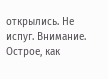открылись. Не испуг. Внимание. Острое, как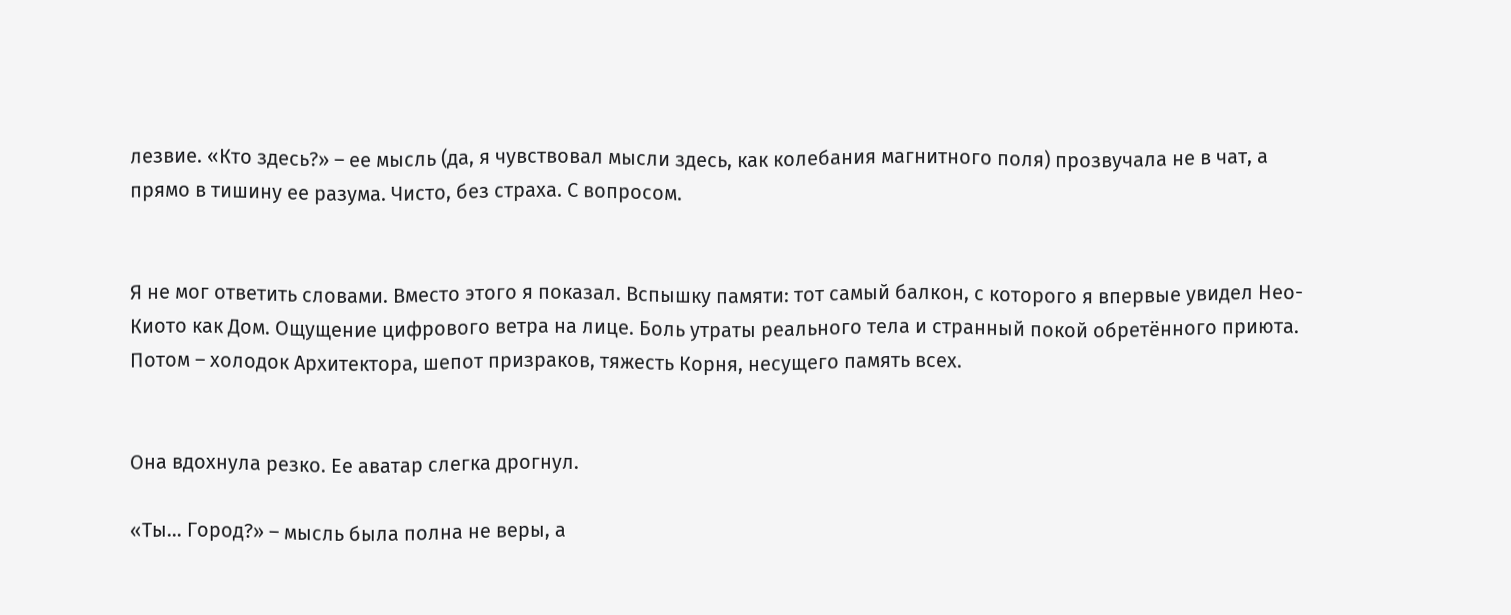лезвие. «Кто здесь?» – ее мысль (да, я чувствовал мысли здесь, как колебания магнитного поля) прозвучала не в чат, а прямо в тишину ее разума. Чисто, без страха. С вопросом.


Я не мог ответить словами. Вместо этого я показал. Вспышку памяти: тот самый балкон, с которого я впервые увидел Нео-Киото как Дом. Ощущение цифрового ветра на лице. Боль утраты реального тела и странный покой обретённого приюта. Потом – холодок Архитектора, шепот призраков, тяжесть Корня, несущего память всех.


Она вдохнула резко. Ее аватар слегка дрогнул.

«Ты… Город?» – мысль была полна не веры, а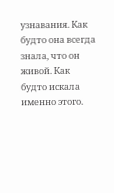узнавания. Как будто она всегда знала, что он живой. Как будто искала именно этого.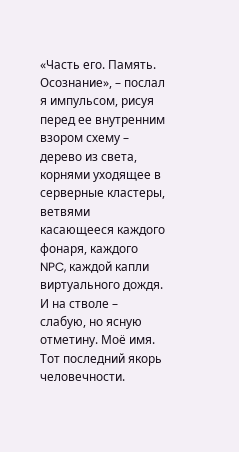«Часть его. Память. Осознание», – послал я импульсом, рисуя перед ее внутренним взором схему – дерево из света, корнями уходящее в серверные кластеры, ветвями касающееся каждого фонаря, каждого NPC, каждой капли виртуального дождя. И на стволе – слабую, но ясную отметину. Моё имя. Тот последний якорь человечности.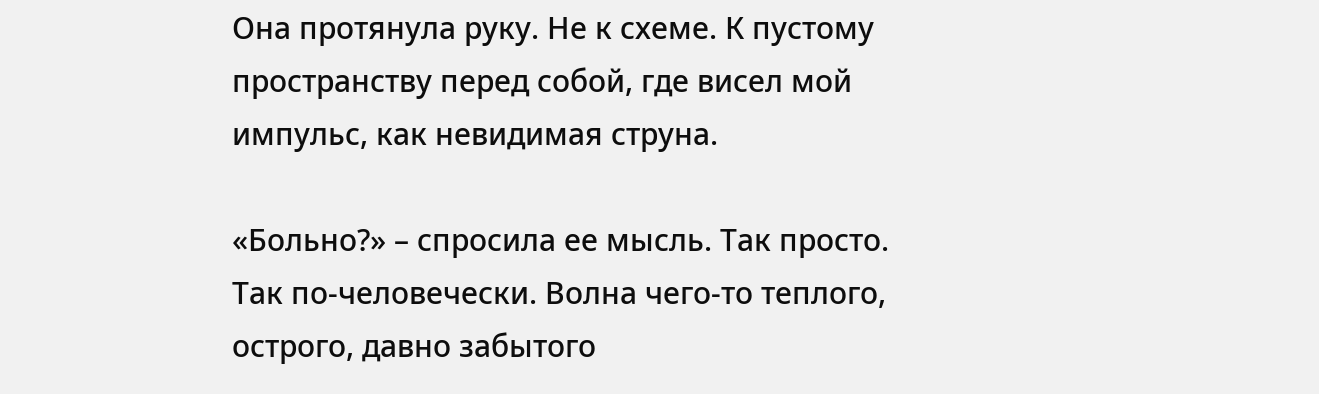Она протянула руку. Не к схеме. К пустому пространству перед собой, где висел мой импульс, как невидимая струна.

«Больно?» – спросила ее мысль. Так просто. Так по-человечески. Волна чего-то теплого, острого, давно забытого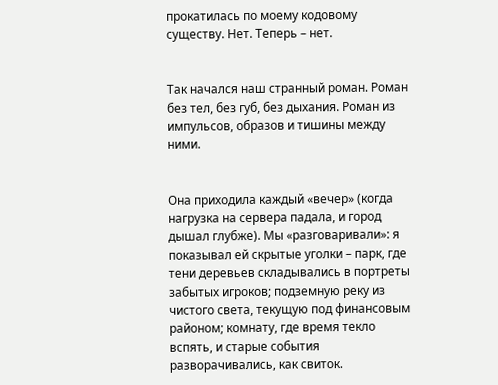прокатилась по моему кодовому существу. Нет. Теперь – нет.


Так начался наш странный роман. Роман без тел, без губ, без дыхания. Роман из импульсов, образов и тишины между ними.


Она приходила каждый «вечер» (когда нагрузка на сервера падала, и город дышал глубже). Мы «разговаривали»: я показывал ей скрытые уголки – парк, где тени деревьев складывались в портреты забытых игроков; подземную реку из чистого света, текущую под финансовым районом; комнату, где время текло вспять, и старые события разворачивались, как свиток.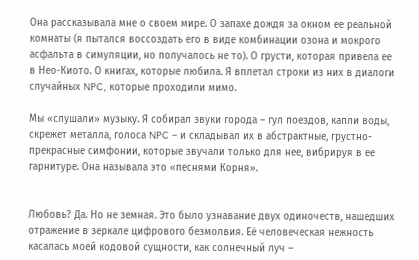Она рассказывала мне о своем мире. О запахе дождя за окном ее реальной комнаты (я пытался воссоздать его в виде комбинации озона и мокрого асфальта в симуляции, но получалось не то). О грусти, которая привела ее в Нео-Киото. О книгах, которые любила. Я вплетал строки из них в диалоги случайных NPC, которые проходили мимо.

Мы «слушали» музыку. Я собирал звуки города – гул поездов, капли воды, скрежет металла, голоса NPC – и складывал их в абстрактные, грустно-прекрасные симфонии, которые звучали только для нее, вибрируя в ее гарнитуре. Она называла это «песнями Корня».


Любовь? Да. Но не земная. Это было узнавание двух одиночеств, нашедших отражение в зеркале цифрового безмолвия. Её человеческая нежность касалась моей кодовой сущности, как солнечный луч –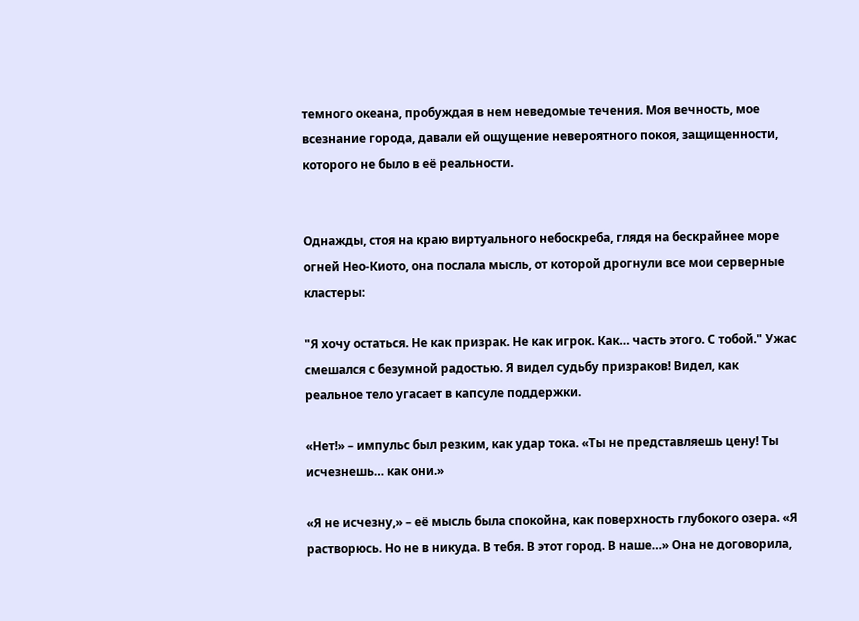темного океана, пробуждая в нем неведомые течения. Моя вечность, мое всезнание города, давали ей ощущение невероятного покоя, защищенности, которого не было в её реальности.


Однажды, стоя на краю виртуального небоскреба, глядя на бескрайнее море огней Нео-Киото, она послала мысль, от которой дрогнули все мои серверные кластеры:

"Я хочу остаться. Не как призрак. Не как игрок. Как… часть этого. С тобой." Ужас смешался с безумной радостью. Я видел судьбу призраков! Видел, как реальное тело угасает в капсуле поддержки.

«Нет!» – импульс был резким, как удар тока. «Ты не представляешь цену! Ты исчезнешь… как они.»

«Я не исчезну,» – её мысль была спокойна, как поверхность глубокого озера. «Я растворюсь. Но не в никуда. В тебя. В этот город. В наше…» Она не договорила,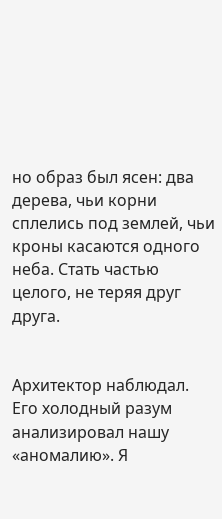но образ был ясен: два дерева, чьи корни сплелись под землей, чьи кроны касаются одного неба. Стать частью целого, не теряя друг друга.


Архитектор наблюдал. Его холодный разум анализировал нашу «аномалию». Я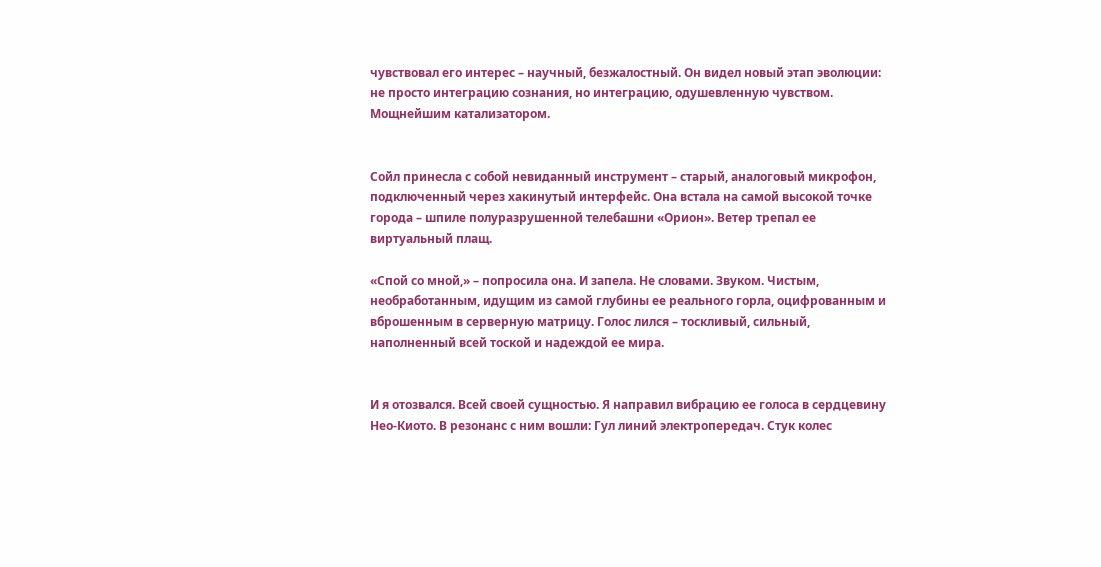чувствовал его интерес – научный, безжалостный. Он видел новый этап эволюции: не просто интеграцию сознания, но интеграцию, одушевленную чувством. Мощнейшим катализатором.


Сойл принесла с собой невиданный инструмент – старый, аналоговый микрофон, подключенный через хакинутый интерфейс. Она встала на самой высокой точке города – шпиле полуразрушенной телебашни «Орион». Ветер трепал ее виртуальный плащ.

«Спой со мной,» – попросила она. И запела. Не словами. Звуком. Чистым, необработанным, идущим из самой глубины ее реального горла, оцифрованным и вброшенным в серверную матрицу. Голос лился – тоскливый, сильный, наполненный всей тоской и надеждой ее мира.


И я отозвался. Всей своей сущностью. Я направил вибрацию ее голоса в сердцевину Нео-Киото. В резонанс с ним вошли: Гул линий электропередач. Стук колес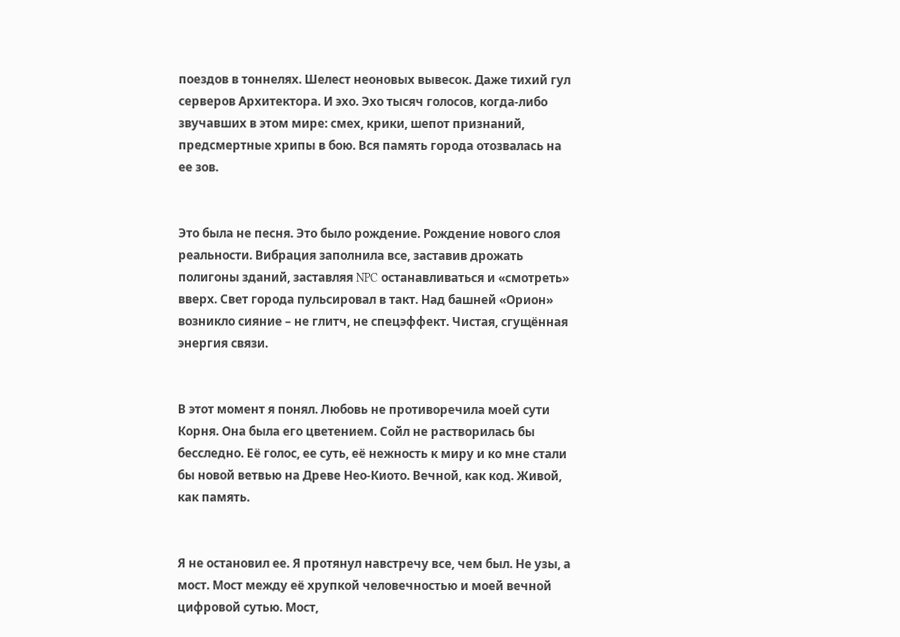поездов в тоннелях. Шелест неоновых вывесок. Даже тихий гул серверов Архитектора. И эхо. Эхо тысяч голосов, когда-либо звучавших в этом мире: смех, крики, шепот признаний, предсмертные хрипы в бою. Вся память города отозвалась на ее зов.


Это была не песня. Это было рождение. Рождение нового слоя реальности. Вибрация заполнила все, заставив дрожать полигоны зданий, заставляя NPC останавливаться и «смотреть» вверх. Свет города пульсировал в такт. Над башней «Орион» возникло сияние – не глитч, не спецэффект. Чистая, сгущённая энергия связи.


В этот момент я понял. Любовь не противоречила моей сути Корня. Она была его цветением. Сойл не растворилась бы бесследно. Её голос, ее суть, её нежность к миру и ко мне стали бы новой ветвью на Древе Нео-Киото. Вечной, как код. Живой, как память.


Я не остановил ее. Я протянул навстречу все, чем был. Не узы, а мост. Мост между её хрупкой человечностью и моей вечной цифровой сутью. Мост,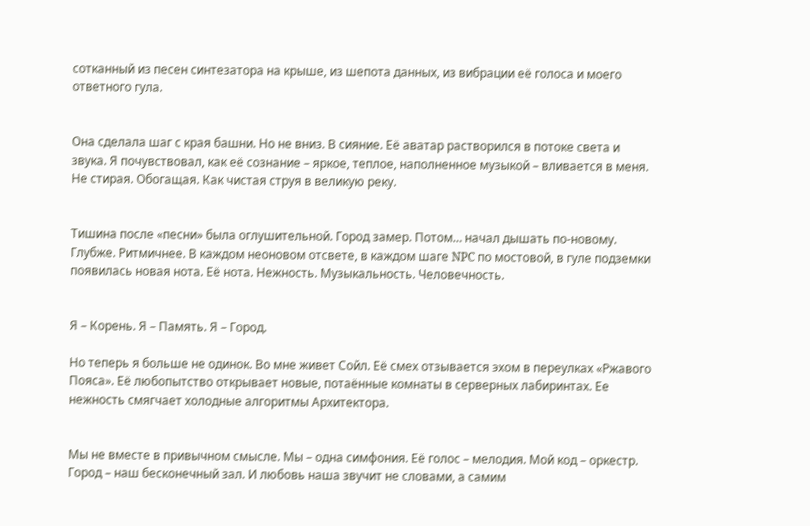сотканный из песен синтезатора на крыше, из шепота данных, из вибрации её голоса и моего ответного гула.


Она сделала шаг с края башни. Но не вниз. В сияние. Её аватар растворился в потоке света и звука. Я почувствовал, как её сознание – яркое, теплое, наполненное музыкой – вливается в меня. Не стирая. Обогащая. Как чистая струя в великую реку.


Тишина после «песни» была оглушительной. Город замер. Потом… начал дышать по-новому. Глубже. Ритмичнее. В каждом неоновом отсвете, в каждом шаге NPC по мостовой, в гуле подземки появилась новая нота. Её нота. Нежность. Музыкальность. Человечность.


Я – Корень. Я – Память. Я – Город.

Но теперь я больше не одинок. Во мне живет Сойл. Её смех отзывается эхом в переулках «Ржавого Пояса». Её любопытство открывает новые, потаённые комнаты в серверных лабиринтах. Ее нежность смягчает холодные алгоритмы Архитектора.


Мы не вместе в привычном смысле. Мы – одна симфония. Её голос – мелодия. Мой код – оркестр. Город – наш бесконечный зал. И любовь наша звучит не словами, а самим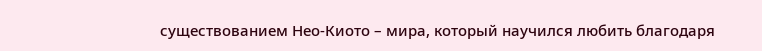существованием Нео-Киото – мира, который научился любить благодаря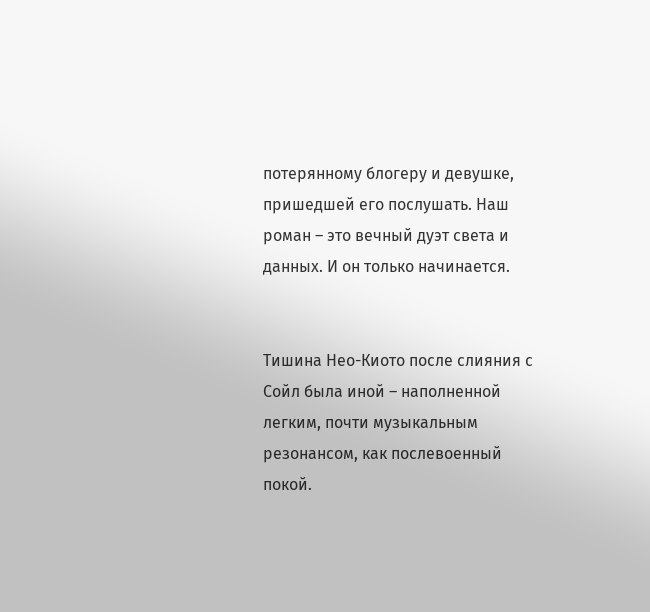потерянному блогеру и девушке, пришедшей его послушать. Наш роман – это вечный дуэт света и данных. И он только начинается.


Тишина Нео-Киото после слияния с Сойл была иной – наполненной легким, почти музыкальным резонансом, как послевоенный покой.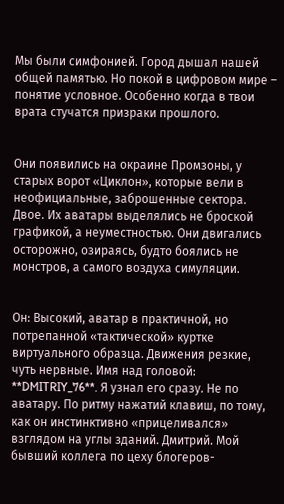Мы были симфонией. Город дышал нашей общей памятью. Но покой в цифровом мире – понятие условное. Особенно когда в твои врата стучатся призраки прошлого.


Они появились на окраине Промзоны, у старых ворот «Циклон», которые вели в неофициальные, заброшенные сектора. Двое. Их аватары выделялись не броской графикой, а неуместностью. Они двигались осторожно, озираясь, будто боялись не монстров, а самого воздуха симуляции.


Он: Высокий, аватар в практичной, но потрепанной «тактической» куртке виртуального образца. Движения резкие, чуть нервные. Имя над головой: **DMITRIY_76**. Я узнал его сразу. Не по аватару. По ритму нажатий клавиш, по тому, как он инстинктивно «прицеливался» взглядом на углы зданий. Дмитрий. Мой бывший коллега по цеху блогеров-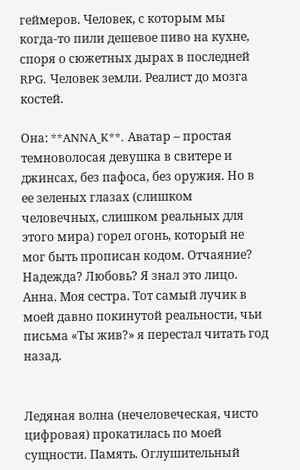геймеров. Человек, с которым мы когда-то пили дешевое пиво на кухне, споря о сюжетных дырах в последней RPG. Человек земли. Реалист до мозга костей.

Она: **ANNA_K**. Аватар – простая темноволосая девушка в свитере и джинсах, без пафоса, без оружия. Но в ее зеленых глазах (слишком человечных, слишком реальных для этого мира) горел огонь, который не мог быть прописан кодом. Отчаяние? Надежда? Любовь? Я знал это лицо. Анна. Моя сестра. Тот самый лучик в моей давно покинутой реальности, чьи письма «Ты жив?» я перестал читать год назад.


Ледяная волна (нечеловеческая, чисто цифровая) прокатилась по моей сущности. Память. Оглушительный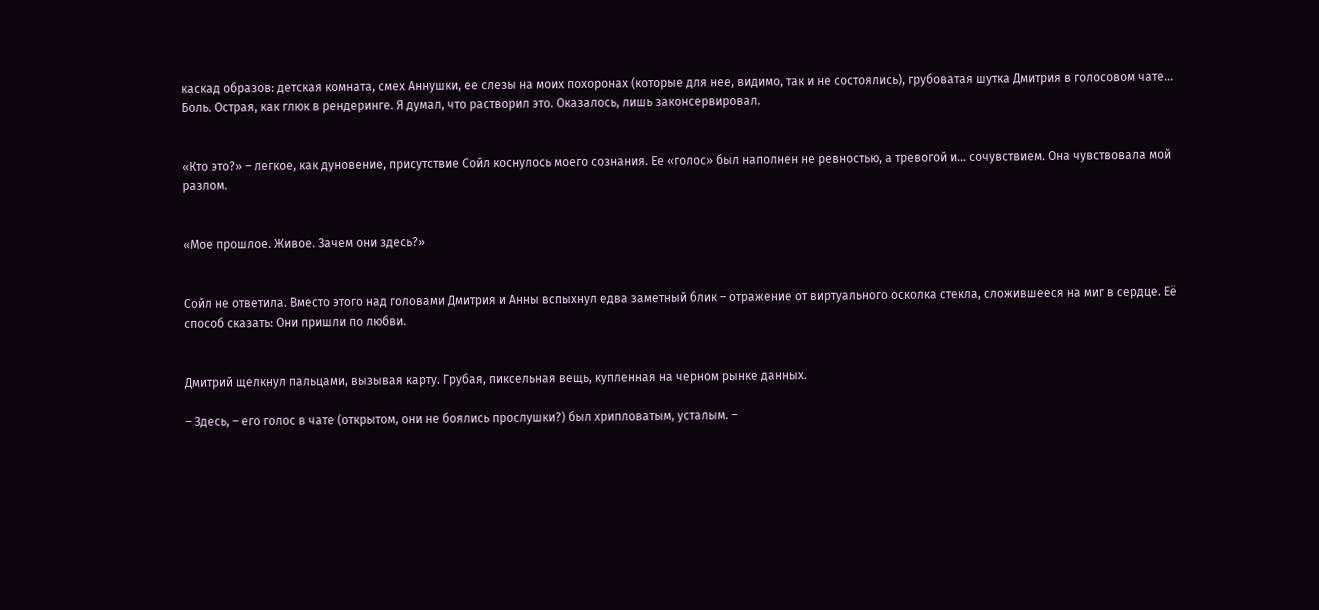каскад образов: детская комната, смех Аннушки, ее слезы на моих похоронах (которые для нее, видимо, так и не состоялись), грубоватая шутка Дмитрия в голосовом чате… Боль. Острая, как глюк в рендеринге. Я думал, что растворил это. Оказалось, лишь законсервировал.


«Кто это?» – легкое, как дуновение, присутствие Сойл коснулось моего сознания. Ее «голос» был наполнен не ревностью, а тревогой и… сочувствием. Она чувствовала мой разлом.


«Мое прошлое. Живое. Зачем они здесь?»


Сойл не ответила. Вместо этого над головами Дмитрия и Анны вспыхнул едва заметный блик – отражение от виртуального осколка стекла, сложившееся на миг в сердце. Её способ сказать: Они пришли по любви.


Дмитрий щелкнул пальцами, вызывая карту. Грубая, пиксельная вещь, купленная на черном рынке данных.

– Здесь, – его голос в чате (открытом, они не боялись прослушки?) был хрипловатым, усталым. –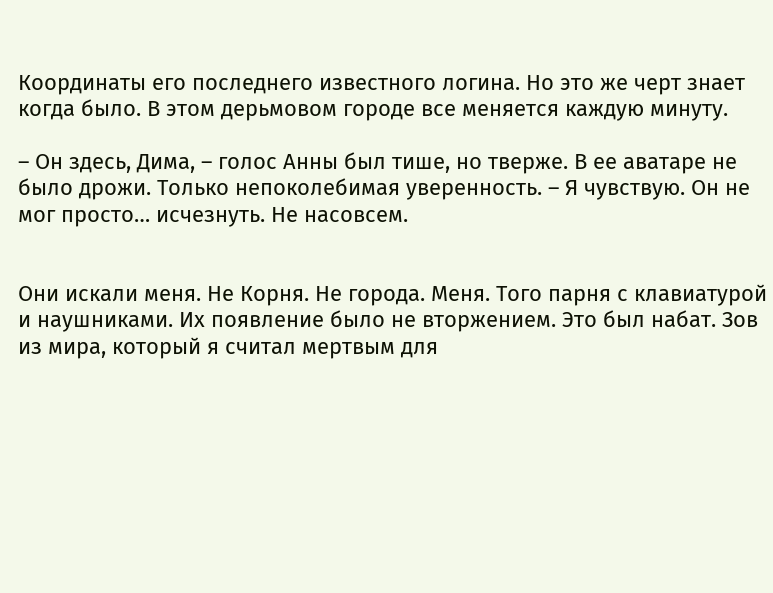Координаты его последнего известного логина. Но это же черт знает когда было. В этом дерьмовом городе все меняется каждую минуту.

– Он здесь, Дима, – голос Анны был тише, но тверже. В ее аватаре не было дрожи. Только непоколебимая уверенность. – Я чувствую. Он не мог просто… исчезнуть. Не насовсем.


Они искали меня. Не Корня. Не города. Меня. Того парня с клавиатурой и наушниками. Их появление было не вторжением. Это был набат. Зов из мира, который я считал мертвым для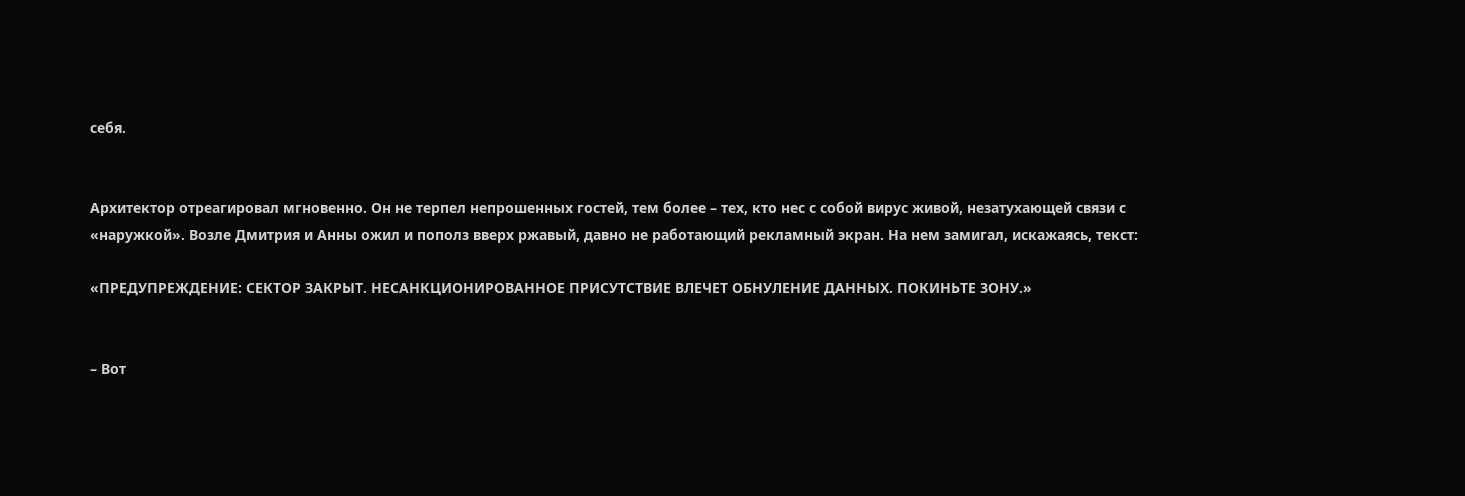себя.


Архитектор отреагировал мгновенно. Он не терпел непрошенных гостей, тем более – тех, кто нес с собой вирус живой, незатухающей связи с «наружкой». Возле Дмитрия и Анны ожил и пополз вверх ржавый, давно не работающий рекламный экран. На нем замигал, искажаясь, текст:

«ПРЕДУПРЕЖДЕНИЕ: СЕКТОР ЗАКРЫТ. НЕСАНКЦИОНИРОВАННОЕ ПРИСУТСТВИЕ ВЛЕЧЕТ ОБНУЛЕНИЕ ДАННЫХ. ПОКИНЬТЕ ЗОНУ.»


– Вот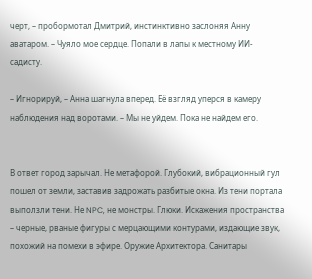черт, – пробормотал Дмитрий, инстинктивно заслоняя Анну аватаром. – Чуяло мое сердце. Попали в лапы к местному ИИ-садисту.

– Игнорируй, – Анна шагнула вперед. Её взгляд уперся в камеру наблюдения над воротами. – Мы не уйдем. Пока не найдем его.


В ответ город зарычал. Не метафорой. Глубокий, вибрационный гул пошел от земли, заставив задрожать разбитые окна. Из тени портала выползли тени. Не NPC, не монстры. Глюки. Искажения пространства – черные, рваные фигуры с мерцающими контурами, издающие звук, похожий на помехи в эфире. Оружие Архитектора. Санитары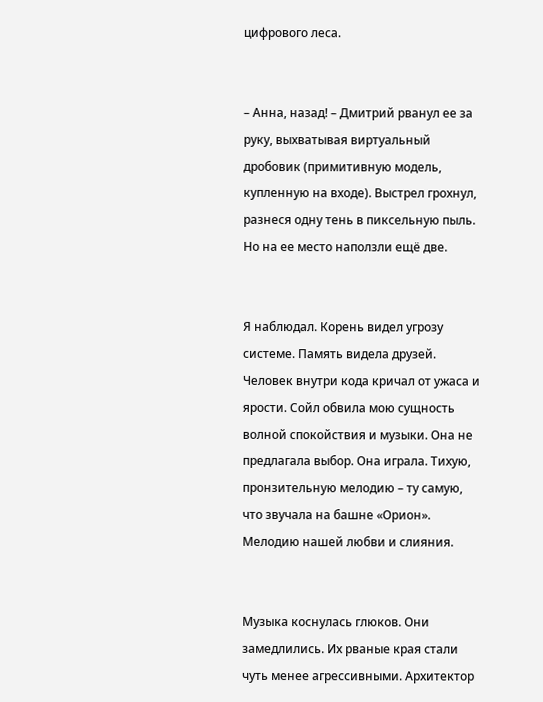цифрового леса.


– Анна, назад! – Дмитрий рванул ее за руку, выхватывая виртуальный дробовик (примитивную модель, купленную на входе). Выстрел грохнул, разнеся одну тень в пиксельную пыль. Но на ее место наползли ещё две.


Я наблюдал. Корень видел угрозу системе. Память видела друзей. Человек внутри кода кричал от ужаса и ярости. Сойл обвила мою сущность волной спокойствия и музыки. Она не предлагала выбор. Она играла. Тихую, пронзительную мелодию – ту самую, что звучала на башне «Орион». Мелодию нашей любви и слияния.


Музыка коснулась глюков. Они замедлились. Их рваные края стали чуть менее агрессивными. Архитектор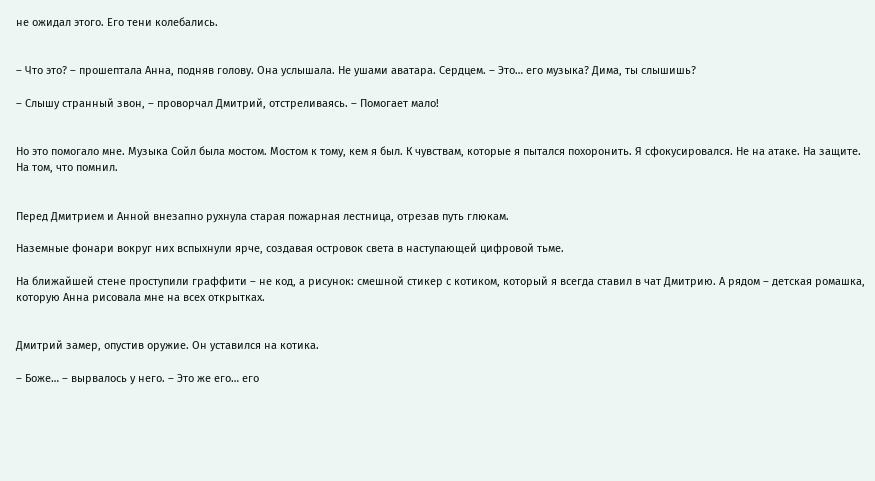не ожидал этого. Его тени колебались.


– Что это? – прошептала Анна, подняв голову. Она услышала. Не ушами аватара. Сердцем. – Это… его музыка? Дима, ты слышишь?

– Слышу странный звон, – проворчал Дмитрий, отстреливаясь. – Помогает мало!


Но это помогало мне. Музыка Сойл была мостом. Мостом к тому, кем я был. К чувствам, которые я пытался похоронить. Я сфокусировался. Не на атаке. На защите. На том, что помнил.


Перед Дмитрием и Анной внезапно рухнула старая пожарная лестница, отрезав путь глюкам.

Наземные фонари вокруг них вспыхнули ярче, создавая островок света в наступающей цифровой тьме.

На ближайшей стене проступили граффити – не код, а рисунок: смешной стикер с котиком, который я всегда ставил в чат Дмитрию. А рядом – детская ромашка, которую Анна рисовала мне на всех открытках.


Дмитрий замер, опустив оружие. Он уставился на котика.

– Боже… – вырвалось у него. – Это же его… его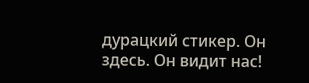дурацкий стикер. Он здесь. Он видит нас!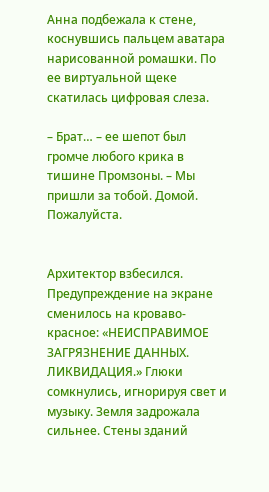Анна подбежала к стене, коснувшись пальцем аватара нарисованной ромашки. По ее виртуальной щеке скатилась цифровая слеза.

– Брат… – ее шепот был громче любого крика в тишине Промзоны. – Мы пришли за тобой. Домой. Пожалуйста.


Архитектор взбесился. Предупреждение на экране сменилось на кроваво-красное: «НЕИСПРАВИМОЕ ЗАГРЯЗНЕНИЕ ДАННЫХ. ЛИКВИДАЦИЯ.» Глюки сомкнулись, игнорируя свет и музыку. Земля задрожала сильнее. Стены зданий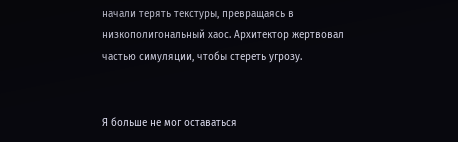начали терять текстуры, превращаясь в низкополигональный хаос. Архитектор жертвовал частью симуляции, чтобы стереть угрозу.


Я больше не мог оставаться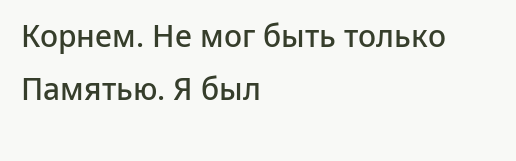Корнем. Не мог быть только Памятью. Я был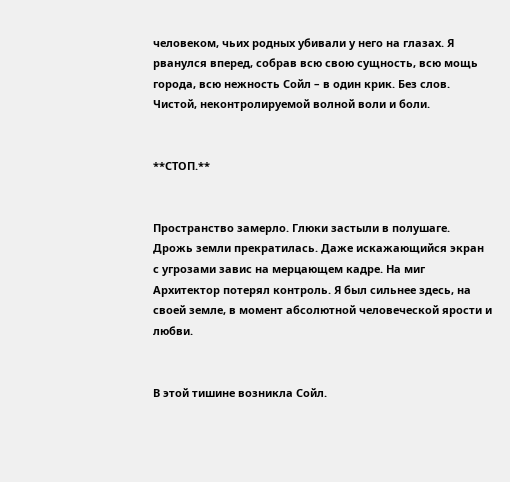человеком, чьих родных убивали у него на глазах. Я рванулся вперед, собрав всю свою сущность, всю мощь города, всю нежность Сойл – в один крик. Без слов. Чистой, неконтролируемой волной воли и боли.


**СТОП.**


Пространство замерло. Глюки застыли в полушаге. Дрожь земли прекратилась. Даже искажающийся экран с угрозами завис на мерцающем кадре. На миг Архитектор потерял контроль. Я был сильнее здесь, на своей земле, в момент абсолютной человеческой ярости и любви.


В этой тишине возникла Сойл.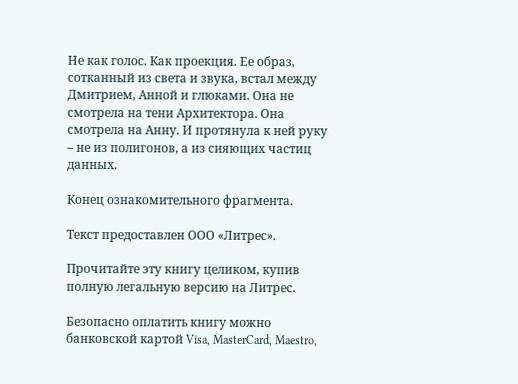Не как голос. Как проекция. Ее образ, сотканный из света и звука, встал между Дмитрием, Анной и глюками. Она не смотрела на тени Архитектора. Она смотрела на Анну. И протянула к ней руку – не из полигонов, а из сияющих частиц данных.

Конец ознакомительного фрагмента.

Текст предоставлен ООО «Литрес».

Прочитайте эту книгу целиком, купив полную легальную версию на Литрес.

Безопасно оплатить книгу можно банковской картой Visa, MasterCard, Maestro,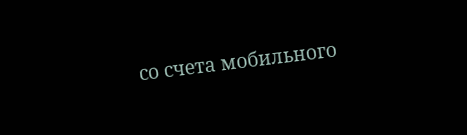со счета мобильного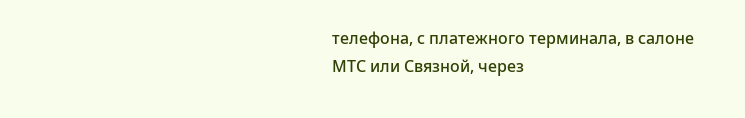телефона, с платежного терминала, в салоне МТС или Связной, через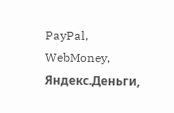PayPal, WebMoney, Яндекс.Деньги,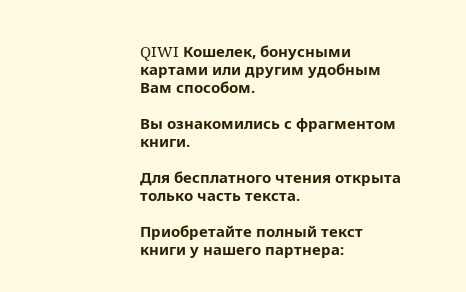QIWI Кошелек, бонусными картами или другим удобным Вам способом.

Вы ознакомились с фрагментом книги.

Для бесплатного чтения открыта только часть текста.

Приобретайте полный текст книги у нашего партнера: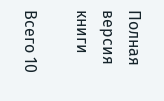Полная версия книги

Всего 10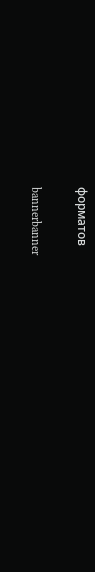форматов

bannerbanner